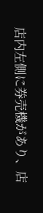店内左側に券売機があり、店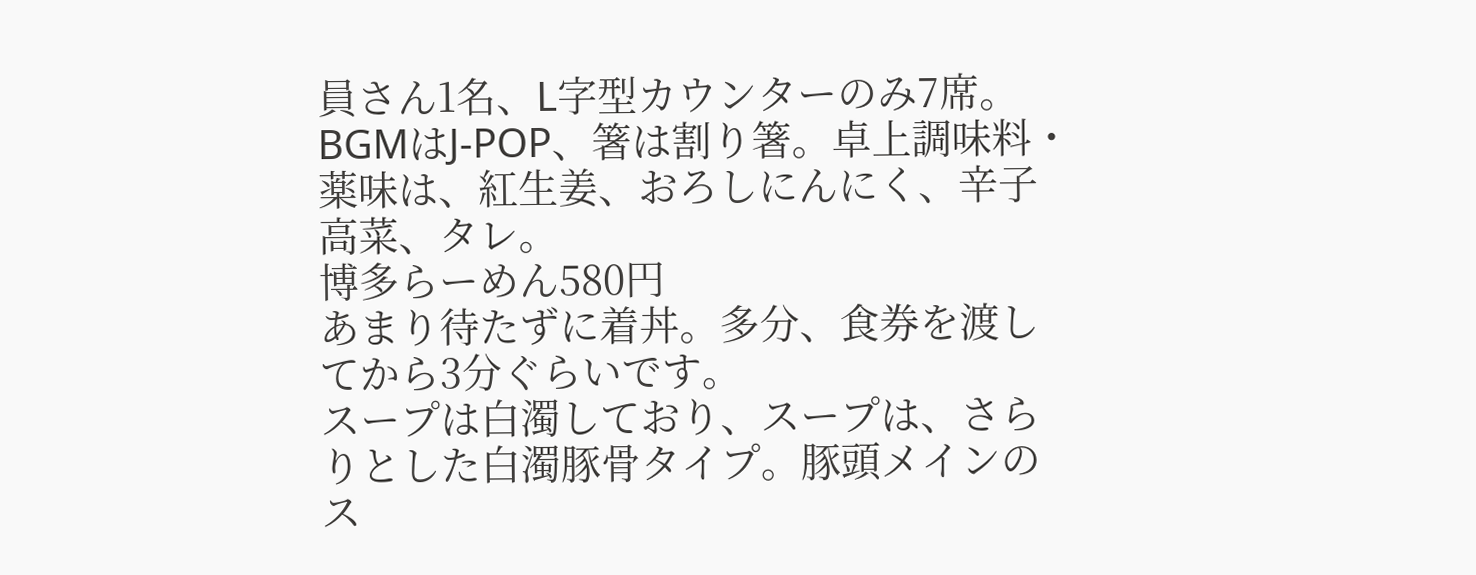員さん1名、L字型カウンターのみ7席。
BGMはJ-POP、箸は割り箸。卓上調味料・薬味は、紅生姜、おろしにんにく、辛子高菜、タレ。
博多らーめん580円
あまり待たずに着丼。多分、食券を渡してから3分ぐらいです。
スープは白濁しており、スープは、さらりとした白濁豚骨タイプ。豚頭メインのス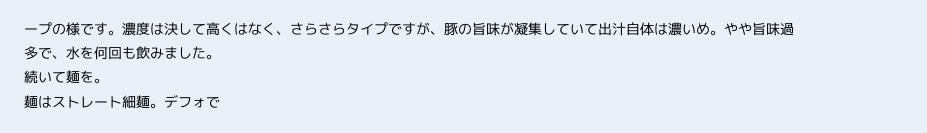ープの様です。濃度は決して高くはなく、さらさらタイプですが、豚の旨味が凝集していて出汁自体は濃いめ。やや旨味過多で、水を何回も飲みました。
続いて麺を。
麺はストレート細麺。デフォで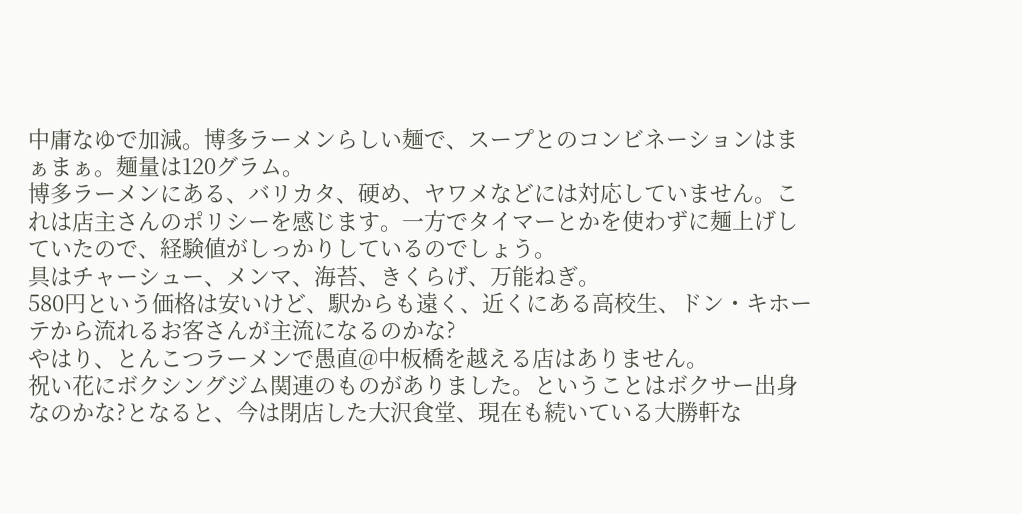中庸なゆで加減。博多ラーメンらしい麺で、スープとのコンビネーションはまぁまぁ。麺量は120グラム。
博多ラーメンにある、バリカタ、硬め、ヤワメなどには対応していません。これは店主さんのポリシーを感じます。一方でタイマーとかを使わずに麺上げしていたので、経験値がしっかりしているのでしょう。
具はチャーシュー、メンマ、海苔、きくらげ、万能ねぎ。
580円という価格は安いけど、駅からも遠く、近くにある高校生、ドン・キホーテから流れるお客さんが主流になるのかな?
やはり、とんこつラーメンで愚直@中板橋を越える店はありません。
祝い花にボクシングジム関連のものがありました。ということはボクサー出身なのかな?となると、今は閉店した大沢食堂、現在も続いている大勝軒な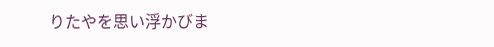りたやを思い浮かびま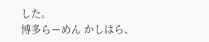した。
博多らーめん かしはら、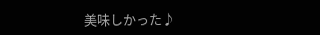美味しかった♪